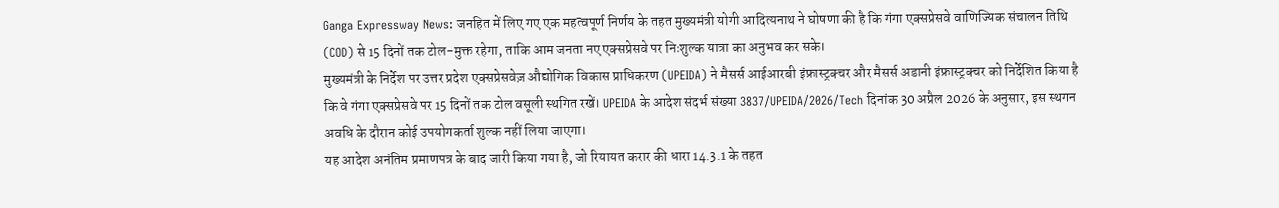Ganga Expressway News: जनहित में लिए गए एक महत्वपूर्ण निर्णय के तहत मुख्यमंत्री योगी आदित्यनाथ ने घोषणा की है कि गंगा एक्सप्रेसवे वाणिज्यिक संचालन तिथि (COD) से 15 दिनों तक टोल-मुक्त रहेगा, ताकि आम जनता नए एक्सप्रेसवे पर निःशुल्क यात्रा का अनुभव कर सके।
मुख्यमंत्री के निर्देश पर उत्तर प्रदेश एक्सप्रेसवेज़ औद्योगिक विकास प्राधिकरण (UPEIDA) ने मैसर्स आईआरबी इंफ्रास्ट्रक्चर और मैसर्स अडानी इंफ्रास्ट्रक्चर को निर्देशित किया है कि वे गंगा एक्सप्रेसवे पर 15 दिनों तक टोल वसूली स्थगित रखें। UPEIDA के आदेश संदर्भ संख्या 3837/UPEIDA/2026/Tech दिनांक 30 अप्रैल 2026 के अनुसार, इस स्थगन अवधि के दौरान कोई उपयोगकर्ता शुल्क नहीं लिया जाएगा।
यह आदेश अनंतिम प्रमाणपत्र के बाद जारी किया गया है, जो रियायत करार की धारा 14.3.1 के तहत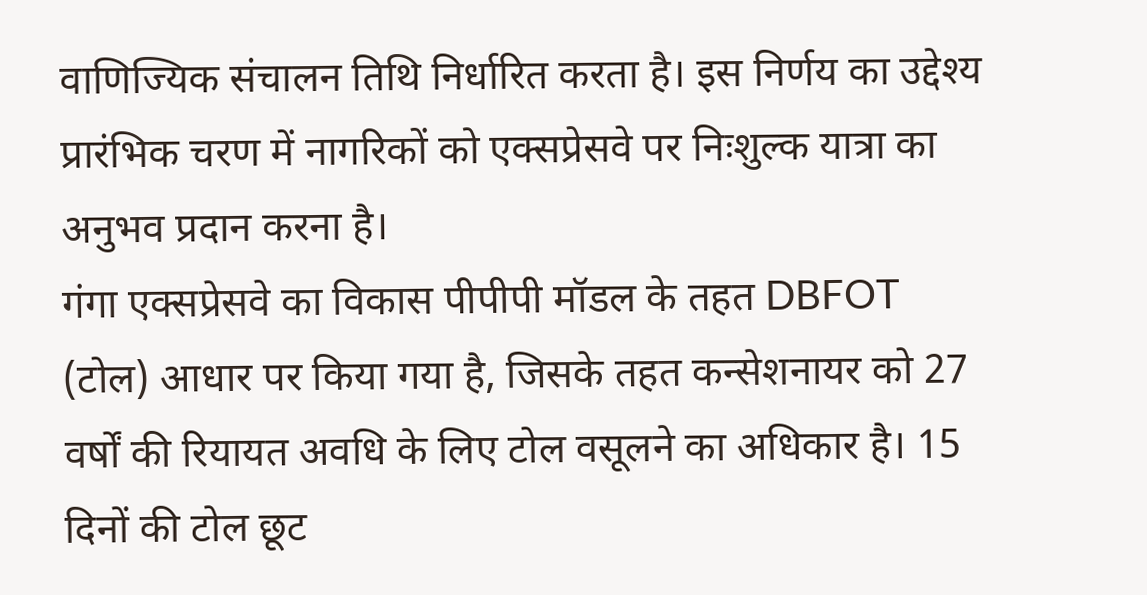वाणिज्यिक संचालन तिथि निर्धारित करता है। इस निर्णय का उद्देश्य प्रारंभिक चरण में नागरिकों को एक्सप्रेसवे पर निःशुल्क यात्रा का अनुभव प्रदान करना है।
गंगा एक्सप्रेसवे का विकास पीपीपी मॉडल के तहत DBFOT (टोल) आधार पर किया गया है, जिसके तहत कन्सेशनायर को 27 वर्षों की रियायत अवधि के लिए टोल वसूलने का अधिकार है। 15 दिनों की टोल छूट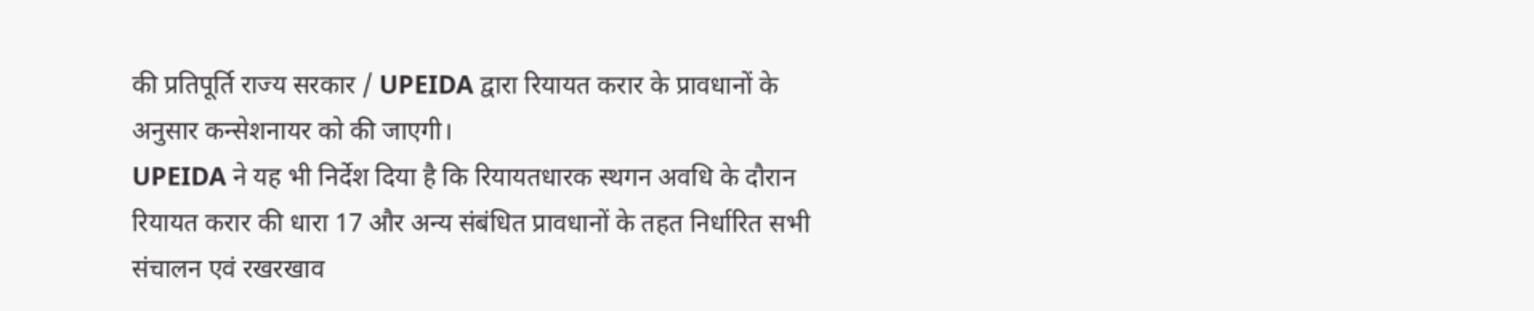की प्रतिपूर्ति राज्य सरकार / UPEIDA द्वारा रियायत करार के प्रावधानों के अनुसार कन्सेशनायर को की जाएगी।
UPEIDA ने यह भी निर्देश दिया है कि रियायतधारक स्थगन अवधि के दौरान रियायत करार की धारा 17 और अन्य संबंधित प्रावधानों के तहत निर्धारित सभी संचालन एवं रखरखाव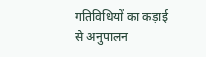गतिविधियों का कड़ाई से अनुपालन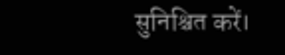सुनिश्चित करें।